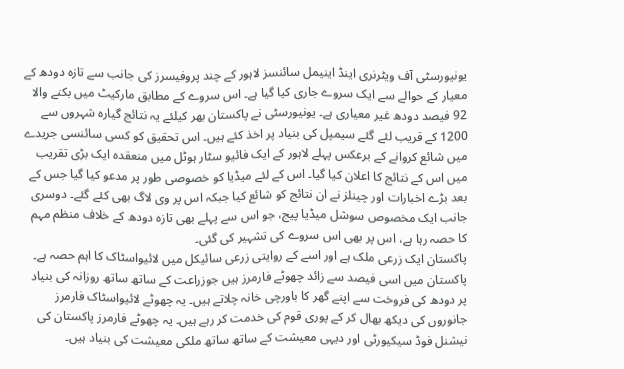یونیورسٹی آف ویٹرنری اینڈ اینیمل سائنسز لاہور کے چند پروفیسرز کی جانب سے تازہ دودھ کے معیار کے حوالے سے ایک سروے جاری کیا گیا ہے۔ اس سروے کے مطابق مارکیٹ میں بکنے والا 92 فیصد دودھ غیر معیاری ہے۔ یونیورسٹی نے پاکستان بھر کیلئے یہ نتائج گیارہ شہروں سے 1200 کے قریب لئے گئے سیمپل کی بنیاد پر اخذ کئے ہیں۔ اس تحقیق کو کسی سائنسی جریدے میں شائع کروانے کے برعکس پہلے لاہور کے ایک فائیو سٹار ہوٹل میں منعقدہ ایک بڑی تقریب میں اس کے نتائج کا اعلان کیا گیا۔ اس کے لئے میڈیا کو خصوصی طور پر مدعو کیا گیا جس کے بعد بڑے اخبارات اور چینلز نے ان نتائج کو شائع کیا جبکہ اس پر وی لاگ بھی کئے گئے۔ دوسری جانب ایک مخصوص سوشل میڈیا پیج، جو اس سے پہلے بھی تازہ دودھ کے خلاف منظم مہم کا حصہ رہا ہے، اس پر بھی اس سروے کی تشہیر کی گئی۔
پاکستان ایک زرعی ملک ہے اور اسے کے روایتی زرعی سائیکل میں لائیواسٹاک کا اہم حصہ ہے۔ پاکستان میں اسی فیصد سے زائد چھوٹے فارمرز ہیں جوزراعت کے ساتھ ساتھ روزانہ کی بنیاد پر دودھ کی فروخت سے اپنے گھر کا باورچی خانہ چلاتے ہیں۔ یہ چھوٹے لائیواسٹاک فارمرز جانوروں کی دیکھ بھال کر کے پوری قوم کی خدمت کر رہے ہیں۔ یہ چھوٹے فارمرز پاکستان کی نیشنل فوڈ سیکیورٹی اور دیہی معیشت کے ساتھ ساتھ ملکی معیشت کی بنیاد ہیں۔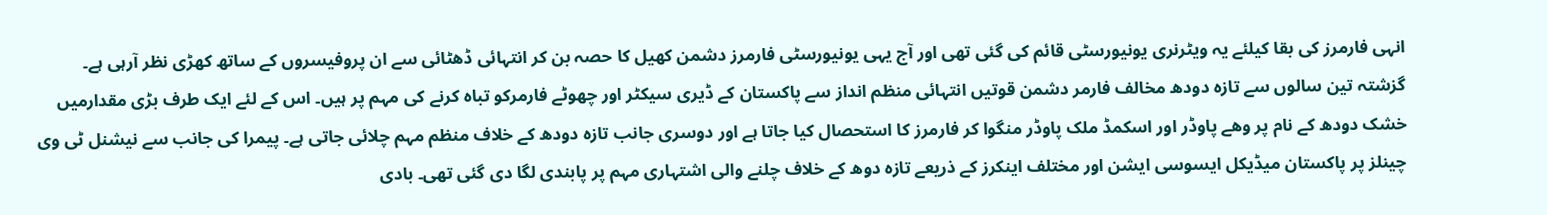انہی فارمرز کی بقا کیلئے یہ ویٹرنری یونیورسٹی قائم کی گئی تھی اور آج یہی یونیورسٹی فارمرز دشمن کھیل کا حصہ بن کر انتہائی ڈھٹائی سے ان پروفیسروں کے ساتھ کھڑی نظر آرہی ہے۔
گزشتہ تین سالوں سے تازہ دودھ مخالف فارمر دشمن قوتیں انتہائی منظم انداز سے پاکستان کے ڈیری سیکٹر اور چھوٹے فارمرکو تباہ کرنے کی مہم پر ہیں۔ اس کے لئے ایک طرف بڑی مقدارمیں خشک دودھ کے نام پر وھے پاوڈر اور اسکمڈ ملک پاوڈر منگوا کر فارمرز کا استحصال کیا جاتا ہے اور دوسری جانب تازہ دودھ کے خلاف منظم مہم چلائی جاتی ہے۔ پیمرا کی جانب سے نیشنل ٹی وی چینلز پر پاکستان میڈیکل ایسوسی ایشن اور مختلف اینکرز کے ذریعے تازہ دوھ کے خلاف چلنے والی اشتہاری مہم پر پابندی لگا دی گئی تھی۔ بادی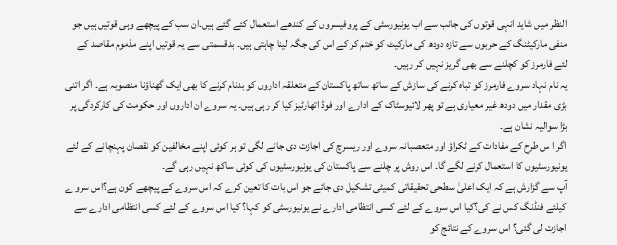النظر میں شاید انہی قوتوں کی جانب سے اب یونیورسٹی کے پروفیسروں کے کندھے استعمال کئے گئے ہیں۔ان سب کے پیچھے وہی قوتیں ہیں جو منفی مارکیٹنگ کے حربوں سے تازہ دودھ کی مارکیٹ کو ختم کر کے اس کی جگہ لینا چاہتی ہیں۔ بدقسمتی سے یہ قوتیں اپنے مذموم مقاصد کے لئے فارمرز کو کچلنے سے بھی گریز نہیں کر رہیں۔
یہ نام نہاد سروے فارمرز کو تباہ کرنے کی سازش کے ساتھ ساتھ پاکستان کے متعلقہ اداروں کو بدنام کرنے کا بھی ایک گھناؤنا منصوبہ ہے۔ اگر اتنی بڑی مقدار میں دودھ غیر معیاری ہے تو پھر لائیوسٹاک کے ادارے اور فوڈ اتھارٹیز کیا کر رہی ہیں۔ یہ سروے ان اداروں اور حکومت کی کارکردگی پر بڑا سوالیہ نشان ہے۔
اگر ا س طرح کے مفادات کے ٹکراؤ اور متعصبانہ سروے اور ریسرچ کی اجازت دی جانے لگی تو ہر کوئی اپنے مخالفین کو نقصان پہنچانے کے لئے یونیورسٹیوں کا استعمال کرنے لگے گا۔ اس روش پر چلنے سے پاکستان کی یونیورسٹیوں کی کوئی ساکھ نہیں رہی گے۔
آپ سے گزارش ہے کہ ایک اعلیٰ سطحی تحقیقاتی کمیٹی تشکیل دی جائے جو اس بات کا تعین کرے کہ اس سروے کے پیچھے کون ہے؟اس سرو ے کیلئے فنڈنگ کس نے کی؟کیا اس سروے کے لئے کسی انتظامی ادارے نے یونیورسٹی کو کہا؟ کیا اس سروے کے لئے کسی انتظامی ادارے سے اجازت لی گئی؟ اس سروے کے نتائج کو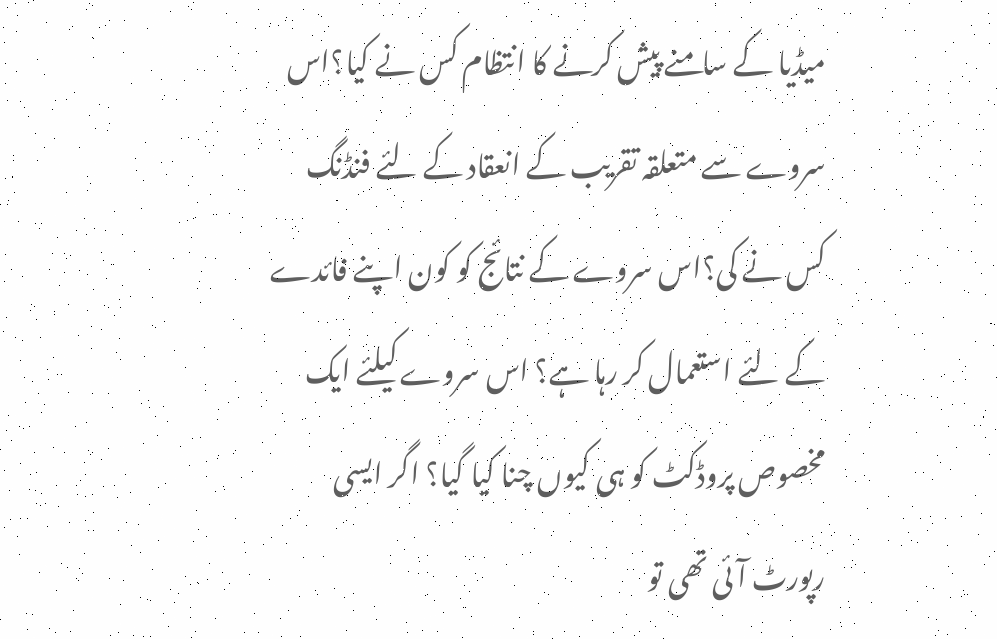میڈیا کے سامنے پیش کرنے کا انتظام کس نے کیا؟اس سروے سے متعلقہ تقریب کے انعقاد کے لئے فنڈنگ کس نے کی؟اس سروے کے نتائج کو کون اپنے فائدے کے لئے استعمال کر رہا ہے؟ اس سروے کیلئے ایک مخصوص پروڈکٹ کو ہی کیوں چنا کیا گیا؟ اگر ایسی رپورٹ آئی تھی تو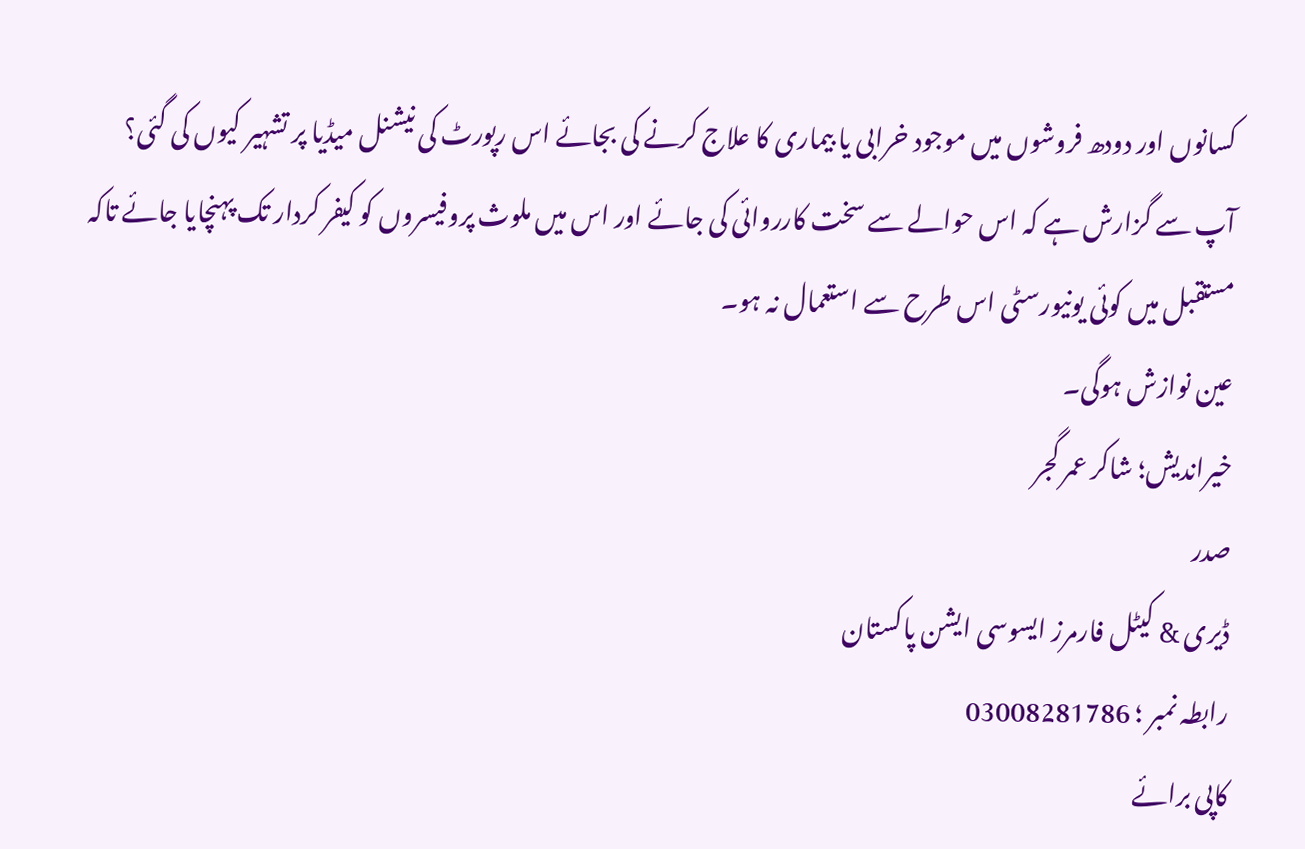کسانوں اور دودھ فروشوں میں موجود خرابی یا بیماری کا علاج کرنے کی بجائے اس رپورٹ کی نیشنل میڈیا پر تشہیر کیوں کی گئی؟
آپ سے گزارش ہے کہ اس حوالے سے سخت کارروائی کی جائے اور اس میں ملوث پروفیسروں کو کیفر کردار تک پہنچایا جائے تاکہ مستقبل میں کوئی یونیورسٹی اس طرح سے استعمال نہ ہو۔
عین نوازش ہوگی۔
خیراندیش؛ شاکر عمر گجر
صدر
ڈیری & کیٹل فارمرز ایسوسی ایشن پاکستان
رابطہ نمبر ؛ 03008281786
کاپی برائے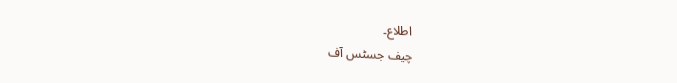اطلاع۔
چیف جسٹس آف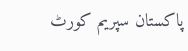پاکستان سپریم کورٹ